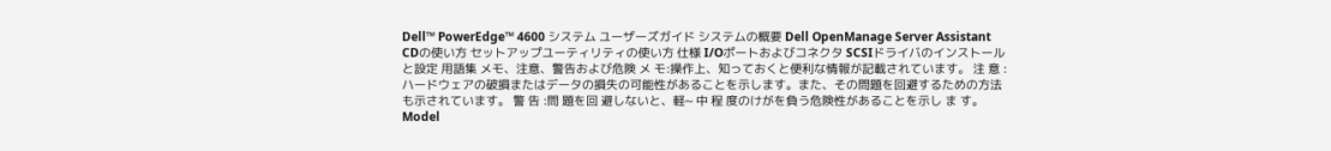Dell™ PowerEdge™ 4600 システム ユーザーズガイド システムの概要 Dell OpenManage Server Assistant CDの使い方 セットアップユーティリティの使い方 仕様 I/Oポートおよびコネクタ SCSIドライバのインストールと設定 用語集 メモ、注意、警告および危険 メ モ:操作上、知っておくと便利な情報が記載されています。 注 意 :ハードウェアの破損またはデータの損失の可能性があることを示します。また、その問題を回避するための方法も示されています。 警 告 :問 題を回 避しないと、軽~ 中 程 度のけがを負う危険性があることを示し ま す。 Model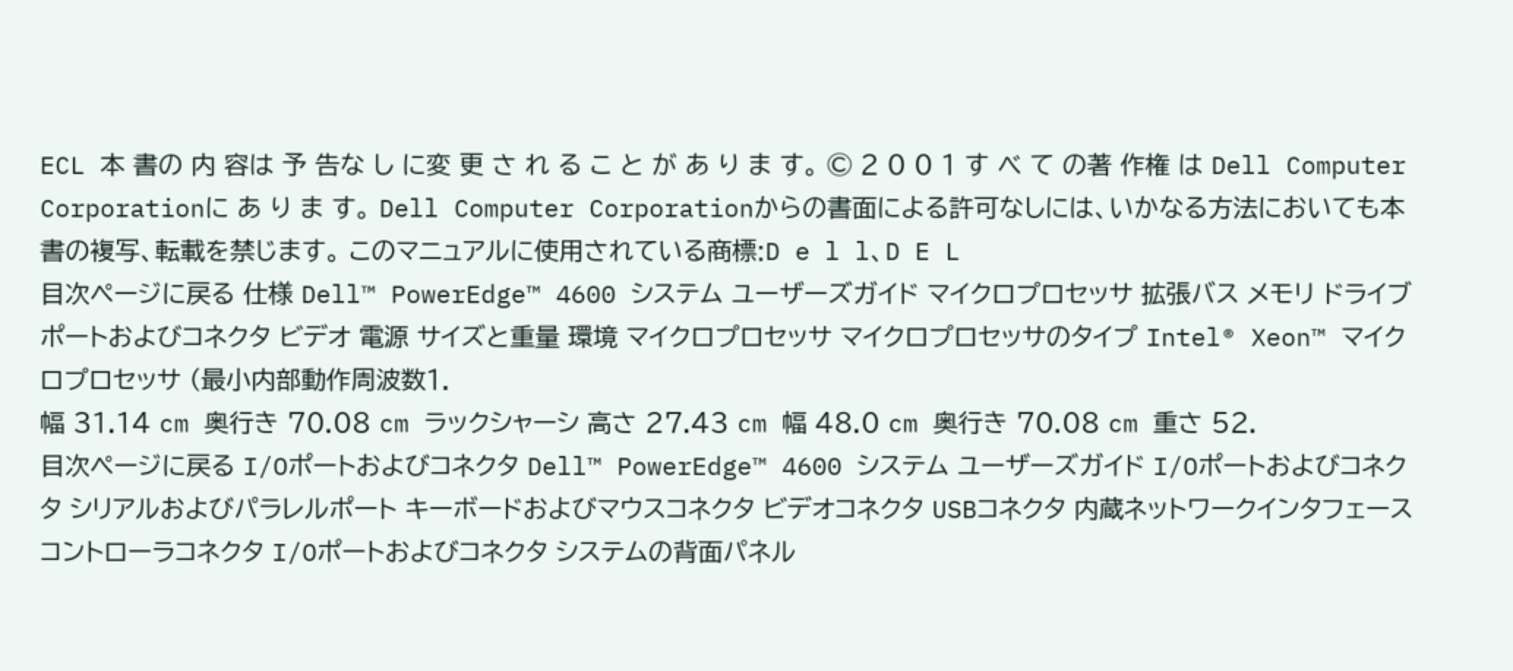ECL 本 書の 内 容は 予 告な し に変 更 さ れ る こ と が あ り ま す。 © 2 0 0 1 す べ て の著 作権 は Dell Computer Corporationに あ り ま す。 Dell Computer Corporationからの書面による許可なしには、いかなる方法においても本書の複写、転載を禁じます。 このマニュアルに使用されている商標:D e l l、D E L
目次ページに戻る 仕様 Dell™ PowerEdge™ 4600 システム ユーザーズガイド マイクロプロセッサ 拡張バス メモリ ドライブ ポートおよびコネクタ ビデオ 電源 サイズと重量 環境 マイクロプロセッサ マイクロプロセッサのタイプ Intel® Xeon™ マイクロプロセッサ (最小内部動作周波数1.
幅 31.14 cm 奥行き 70.08 cm ラックシャーシ 高さ 27.43 cm 幅 48.0 cm 奥行き 70.08 cm 重さ 52.
目次ページに戻る I/Oポートおよびコネクタ Dell™ PowerEdge™ 4600 システム ユーザーズガイド I/Oポートおよびコネクタ シリアルおよびパラレルポート キーボードおよびマウスコネクタ ビデオコネクタ USBコネクタ 内蔵ネットワークインタフェースコントローラコネクタ I/Oポートおよびコネクタ システムの背面パネル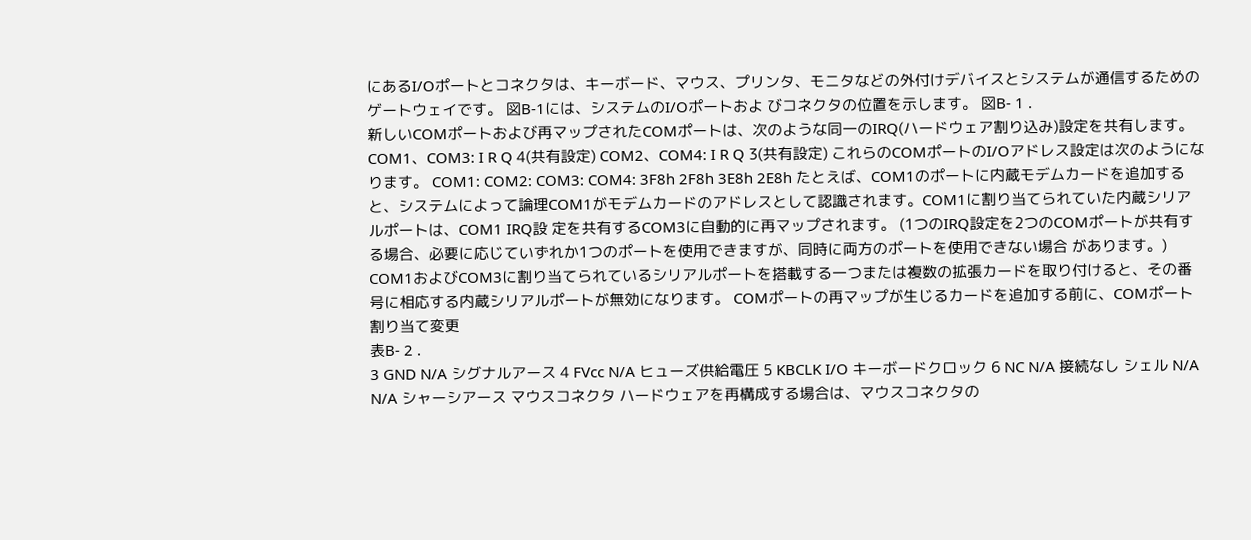にあるI/Oポートとコネクタは、キーボード、マウス、プリンタ、モニタなどの外付けデバイスとシステムが通信するためのゲートウェイです。 図B-1には、システムのI/Oポートおよ びコネクタの位置を示します。 図B- 1 .
新しいCOMポートおよび再マップされたCOMポートは、次のような同一のIRQ(ハードウェア割り込み)設定を共有します。 COM1、COM3: I R Q 4(共有設定) COM2、COM4: I R Q 3(共有設定) これらのCOMポートのI/Oアドレス設定は次のようになります。 COM1: COM2: COM3: COM4: 3F8h 2F8h 3E8h 2E8h たとえば、COM1のポートに内蔵モデムカードを追加すると、システムによって論理COM1がモデムカードのアドレスとして認識されます。COM1に割り当てられていた内蔵シリアルポートは、COM1 IRQ設 定を共有するCOM3に自動的に再マップされます。 (1つのIRQ設定を2つのCOMポートが共有する場合、必要に応じていずれか1つのポートを使用できますが、同時に両方のポートを使用できない場合 があります。) COM1およびCOM3に割り当てられているシリアルポートを搭載する一つまたは複数の拡張カードを取り付けると、その番号に相応する内蔵シリアルポートが無効になります。 COMポートの再マップが生じるカードを追加する前に、COMポート割り当て変更
表B- 2 .
3 GND N/A シグナルアース 4 FVcc N/A ヒューズ供給電圧 5 KBCLK I/O キーボードクロック 6 NC N/A 接続なし シェル N/A N/A シャーシアース マウスコネクタ ハードウェアを再構成する場合は、マウスコネクタの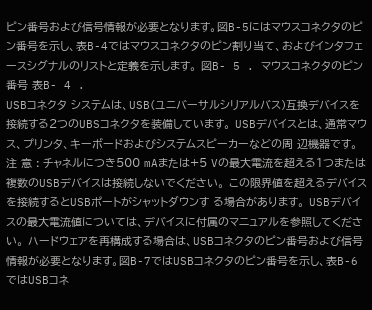ピン番号および信号情報が必要となります。図B-5にはマウスコネクタのピン番号を示し、表B-4ではマウスコネクタのピン割り当て、およびインタフェ ースシグナルのリストと定義を示します。 図B- 5 . マウスコネクタのピン番号 表B- 4 .
USBコネクタ システムは、USB(ユニバーサルシリアルバス)互換デバイスを接続する2つのUBSコネクタを装備しています。 USBデバイスとは、通常マウス、プリンタ、キーボードおよびシステムスピーカーなどの周 辺機器です。 注 意 : チャネルにつき500 mAまたは+5 Vの最大電流を超える1つまたは複数のUSBデバイスは接続しないでください。 この限界値を超えるデバイスを接続するとUSBポートがシャットダウンす る場合があります。 USBデバイスの最大電流値については、デバイスに付属のマニュアルを参照してください。 ハードウェアを再構成する場合は、USBコネクタのピン番号および信号情報が必要となります。図B-7ではUSBコネクタのピン番号を示し、表B-6ではUSBコネ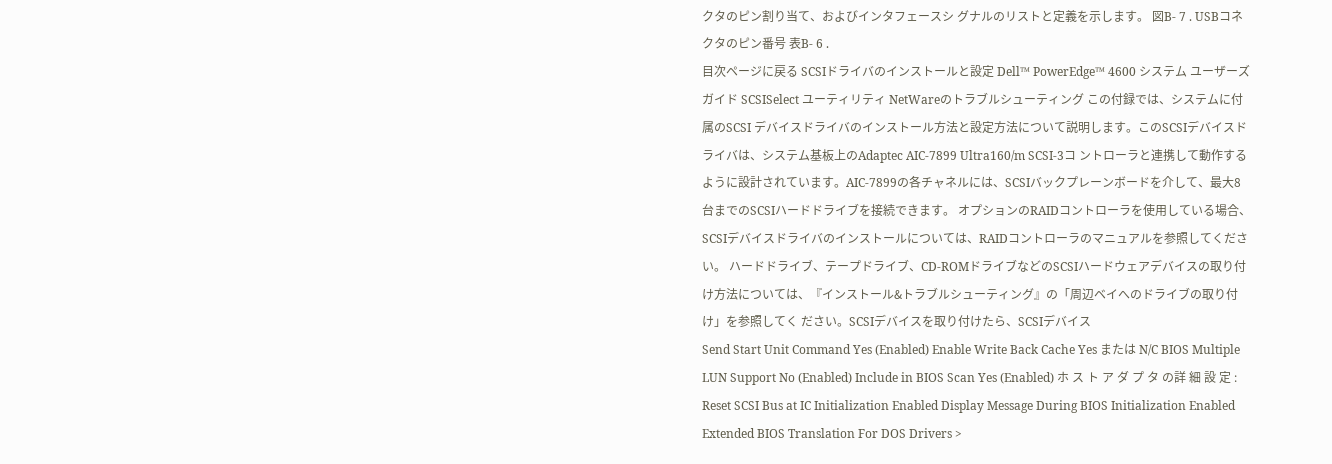クタのピン割り当て、およびインタフェースシ グナルのリストと定義を示します。 図B- 7 . USBコネクタのピン番号 表B- 6 .
目次ページに戻る SCSIドライバのインストールと設定 Dell™ PowerEdge™ 4600 システム ユーザーズガイド SCSISelect ユーティリティ NetWareのトラブルシューティング この付録では、システムに付属のSCSI デバイスドライバのインストール方法と設定方法について説明します。このSCSIデバイスドライバは、システム基板上のAdaptec AIC-7899 Ultra160/m SCSI-3コ ントローラと連携して動作するように設計されています。AIC-7899の各チャネルには、SCSIバックプレーンボードを介して、最大8台までのSCSIハードドライブを接続できます。 オプションのRAIDコントローラを使用している場合、SCSIデバイスドライバのインストールについては、RAIDコントローラのマニュアルを参照してください。 ハードドライブ、テープドライブ、CD-ROMドライブなどのSCSIハードウェアデバイスの取り付け方法については、『インストール&トラブルシューティング』の「周辺ベイへのドライブの取り付け」を参照してく ださい。SCSIデバイスを取り付けたら、SCSIデバイス
Send Start Unit Command Yes (Enabled) Enable Write Back Cache Yes または N/C BIOS Multiple LUN Support No (Enabled) Include in BIOS Scan Yes (Enabled) ホ ス ト ア ダ プ タ の詳 細 設 定 : Reset SCSI Bus at IC Initialization Enabled Display Message During BIOS Initialization Enabled Extended BIOS Translation For DOS Drivers >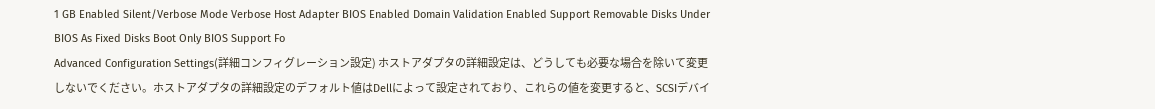1 GB Enabled Silent/Verbose Mode Verbose Host Adapter BIOS Enabled Domain Validation Enabled Support Removable Disks Under BIOS As Fixed Disks Boot Only BIOS Support Fo
Advanced Configuration Settings(詳細コンフィグレーション設定) ホストアダプタの詳細設定は、どうしても必要な場合を除いて変更しないでください。ホストアダプタの詳細設定のデフォルト値はDellによって設定されており、これらの値を変更すると、SCSIデバイ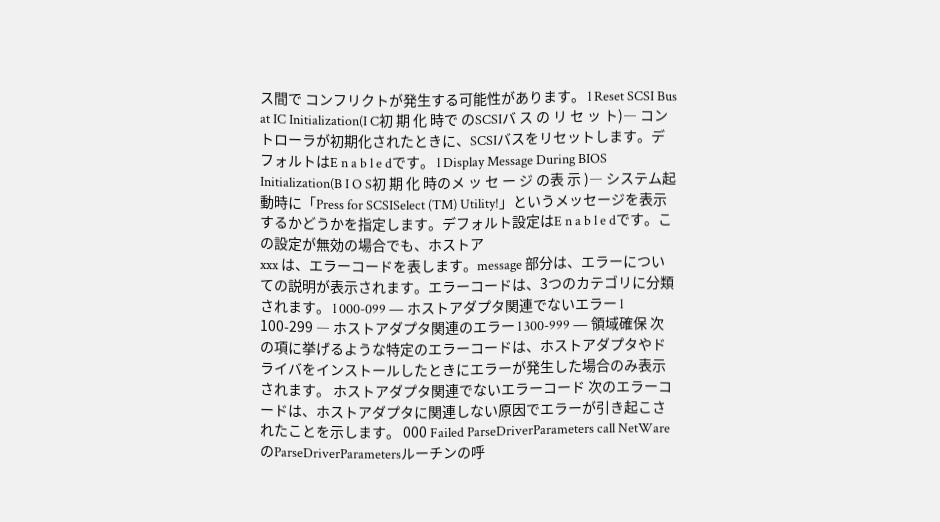ス間で コンフリクトが発生する可能性があります。 l Reset SCSI Bus at IC Initialization(I C初 期 化 時で のSCSIバ ス の リ セ ッ ト)― コントローラが初期化されたときに、SCSIバスをリセットします。デフォルトはE n a b l e dです。 l Display Message During BIOS Initialization(B I O S初 期 化 時のメ ッ セ ー ジ の表 示 )― システム起動時に「Press for SCSISelect (TM) Utility!」というメッセージを表示するかどうかを指定します。デフォルト設定はE n a b l e dです。この設定が無効の場合でも、ホストア
xxx は、エラーコードを表します。message 部分は、エラーについての説明が表示されます。エラーコードは、3つのカテゴリに分類されます。 l 000-099 ― ホストアダプタ関連でないエラー l 100-299 ― ホストアダプタ関連のエラー l 300-999 ― 領域確保 次の項に挙げるような特定のエラーコードは、ホストアダプタやドライバをインストールしたときにエラーが発生した場合のみ表示されます。 ホストアダプタ関連でないエラーコード 次のエラーコードは、ホストアダプタに関連しない原因でエラーが引き起こされたことを示します。 000 Failed ParseDriverParameters call NetWareのParseDriverParametersルーチンの呼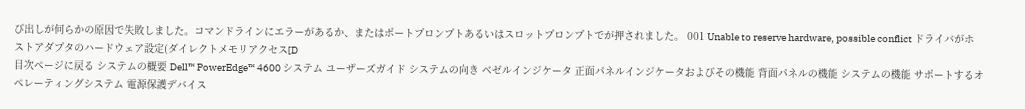び出しが何らかの原因で失敗しました。コマンドラインにエラーがあるか、またはポートプロンプトあるいはスロットプロンプトでが押されました。 001 Unable to reserve hardware, possible conflict ドライバがホストアダプタのハードウェア設定(ダイレクトメモリアクセス[D
目次ページに戻る システムの概要 Dell™ PowerEdge™ 4600 システム ユーザーズガイド システムの向き ベゼルインジケータ 正面パネルインジケータおよびその機能 背面パネルの機能 システムの機能 サポートするオペレーティングシステム 電源保護デバイス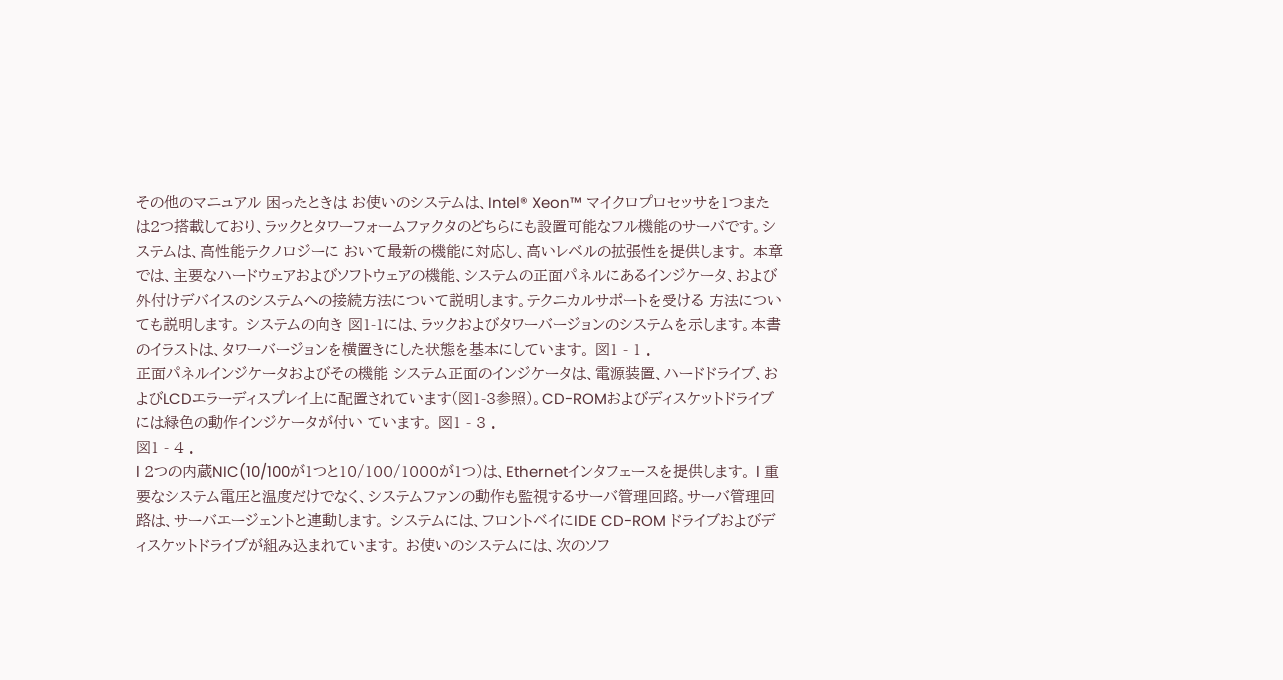その他のマニュアル 困ったときは お使いのシステムは、Intel® Xeon™ マイクロプロセッサを1つまたは2つ搭載しており、ラックとタワーフォームファクタのどちらにも設置可能なフル機能のサーバです。システムは、高性能テクノロジーに おいて最新の機能に対応し、高いレベルの拡張性を提供します。 本章では、主要なハードウェアおよびソフトウェアの機能、システムの正面パネルにあるインジケータ、および外付けデバイスのシステムへの接続方法について説明します。テクニカルサポートを受ける 方法についても説明します。 システムの向き 図1-1には、ラックおよびタワーバージョンのシステムを示します。本書のイラストは、タワーバージョンを横置きにした状態を基本にしています。 図1 - 1 .
正面パネルインジケータおよびその機能 システム正面のインジケータは、電源装置、ハードドライブ、およびLCDエラーディスプレイ上に配置されています(図1-3参照)。CD-ROMおよびディスケットドライブには緑色の動作インジケータが付い ています。 図1 - 3 .
図1 - 4 .
l 2つの内蔵NIC(10/100が1つと10/100/1000が1つ)は、Ethernetインタフェースを提供します。 l 重要なシステム電圧と温度だけでなく、システムファンの動作も監視するサーバ管理回路。サーバ管理回路は、サーバエージェントと連動します。 システムには、フロントベイにIDE CD-ROM ドライブおよびディスケットドライブが組み込まれています。 お使いのシステムには、次のソフ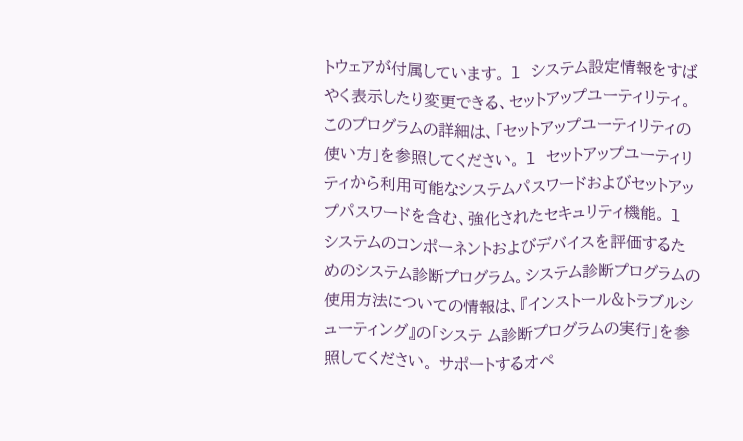トウェアが付属しています。 l システム設定情報をすばやく表示したり変更できる、セットアップユーティリティ。このプログラムの詳細は、「セットアップユーティリティの使い方」を参照してください。 l セットアップユーティリティから利用可能なシステムパスワードおよびセットアップパスワードを含む、強化されたセキュリティ機能。 l システムのコンポーネントおよびデバイスを評価するためのシステム診断プログラム。システム診断プログラムの使用方法についての情報は、『インストール&トラブルシューティング』の「システ ム診断プログラムの実行」を参照してください。 サポートするオペ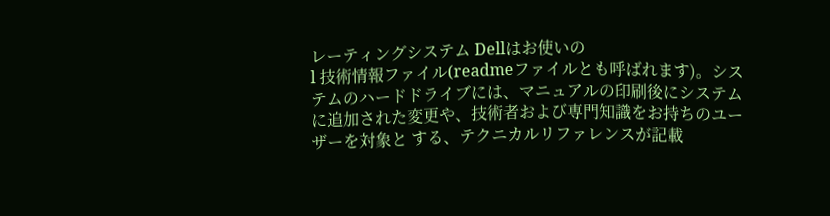レーティングシステム Dellはお使いの
l 技術情報ファイル(readmeファイルとも呼ばれます)。システムのハードドライブには、マニュアルの印刷後にシステムに追加された変更や、技術者および専門知識をお持ちのユーザーを対象と する、テクニカルリファレンスが記載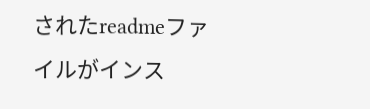されたreadmeファイルがインス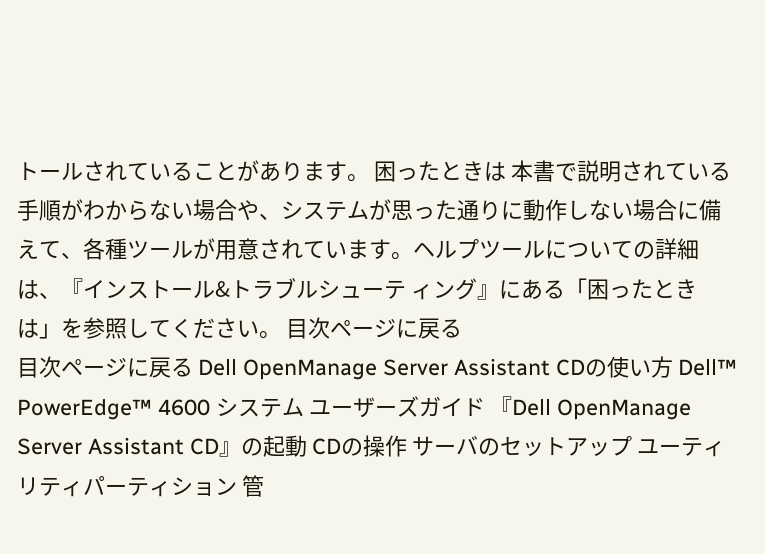トールされていることがあります。 困ったときは 本書で説明されている手順がわからない場合や、システムが思った通りに動作しない場合に備えて、各種ツールが用意されています。ヘルプツールについての詳細は、『インストール&トラブルシューテ ィング』にある「困ったときは」を参照してください。 目次ページに戻る
目次ページに戻る Dell OpenManage Server Assistant CDの使い方 Dell™ PowerEdge™ 4600 システム ユーザーズガイド 『Dell OpenManage Server Assistant CD』の起動 CDの操作 サーバのセットアップ ユーティリティパーティション 管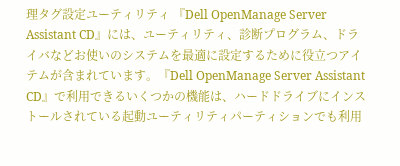理タグ設定ユーティリティ 『Dell OpenManage Server Assistant CD』には、ユーティリティ、診断プログラム、ドライバなどお使いのシステムを最適に設定するために役立つアイテムが含まれています。『Dell OpenManage Server Assistant CD』で利用できるいくつかの機能は、ハードドライブにインストールされている起動ユーティリティパーティションでも利用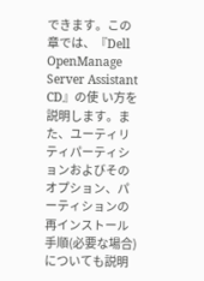できます。この章では、『Dell OpenManage Server Assistant CD』の使 い方を説明します。また、ユーティリティパーティションおよびそのオプション、パーティションの再インストール手順(必要な場合)についても説明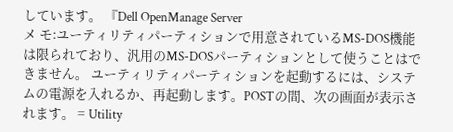しています。 『Dell OpenManage Server
メ モ:ユーティリティパーティションで用意されているMS-DOS機能は限られており、汎用のMS-DOSパーティションとして使うことはできません。 ユーティリティパーティションを起動するには、システムの電源を入れるか、再起動します。POSTの間、次の画面が表示されます。 = Utility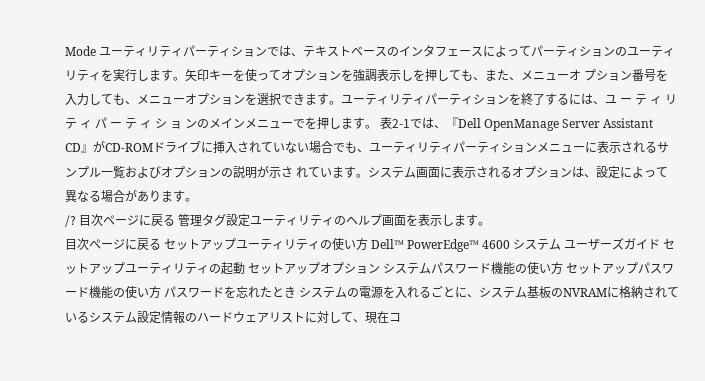Mode ユーティリティパーティションでは、テキストベースのインタフェースによってパーティションのユーティリティを実行します。矢印キーを使ってオプションを強調表示しを押しても、また、メニューオ プション番号を入力しても、メニューオプションを選択できます。ユーティリティパーティションを終了するには、ユ ー テ ィ リ テ ィ パ ー テ ィ シ ョ ンのメインメニューでを押します。 表2-1では、『Dell OpenManage Server Assistant CD』がCD-ROMドライブに挿入されていない場合でも、ユーティリティパーティションメニューに表示されるサンプル一覧およびオプションの説明が示さ れています。システム画面に表示されるオプションは、設定によって異なる場合があります。
/? 目次ページに戻る 管理タグ設定ユーティリティのヘルプ画面を表示します。
目次ページに戻る セットアップユーティリティの使い方 Dell™ PowerEdge™ 4600 システム ユーザーズガイド セットアップユーティリティの起動 セットアップオプション システムパスワード機能の使い方 セットアップパスワード機能の使い方 パスワードを忘れたとき システムの電源を入れるごとに、システム基板のNVRAMに格納されているシステム設定情報のハードウェアリストに対して、現在コ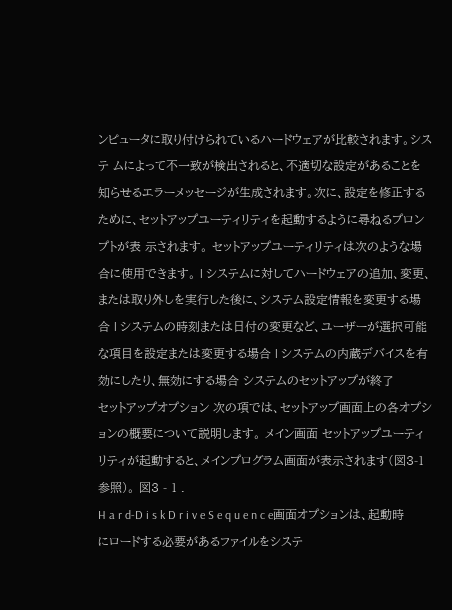ンピュータに取り付けられているハードウェアが比較されます。システ ムによって不一致が検出されると、不適切な設定があることを知らせるエラーメッセージが生成されます。次に、設定を修正するために、セットアップユーティリティを起動するように尋ねるプロンプトが表 示されます。 セットアップユーティリティは次のような場合に使用できます。 l システムに対してハードウェアの追加、変更、または取り外しを実行した後に、システム設定情報を変更する場合 l システムの時刻または日付の変更など、ユーザーが選択可能な項目を設定または変更する場合 l システムの内蔵デバイスを有効にしたり、無効にする場合 システムのセットアップが終了
セットアップオプション 次の項では、セットアップ画面上の各オプションの概要について説明します。 メイン画面 セットアップユーティリティが起動すると、メインプログラム画面が表示されます(図3-1参照)。 図3 - 1 .
H a r d-D i s k D r i v e S e q u e n c e画面オプションは、起動時にロードする必要があるファイルをシステ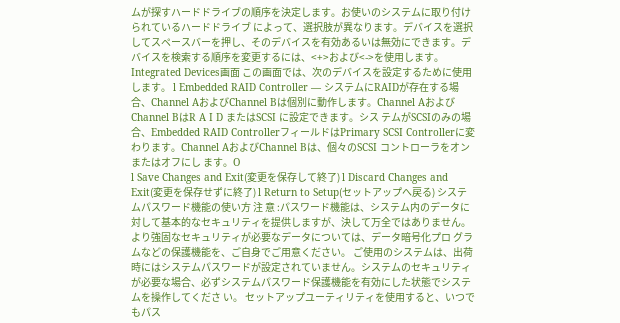ムが探すハードドライブの順序を決定します。お使いのシステムに取り付けられているハードドライブ によって、選択肢が異なります。デバイスを選択してスペースバーを押し、そのデバイスを有効あるいは無効にできます。デバイスを検索する順序を変更するには、<+>および<->を使用します。 Integrated Devices画面 この画面では、次のデバイスを設定するために使用します。 l Embedded RAID Controller ― システムにRAIDが存在する場合、Channel AおよびChannel Bは個別に動作します。Channel AおよびChannel BはR A I D またはSCSI に設定できます。シス テムがSCSIのみの場合、Embedded RAID ControllerフィールドはPrimary SCSI Controllerに変わります。Channel AおよびChannel Bは、個々のSCSI コントローラをオンまたはオフにし ます。O
l Save Changes and Exit(変更を保存して終了) l Discard Changes and Exit(変更を保存せずに終了) l Return to Setup(セットアップへ戻る) システムパスワード機能の使い方 注 意 :パスワード機能は、システム内のデータに対して基本的なセキュリティを提供しますが、決して万全ではありません。より強固なセキュリティが必要なデータについては、データ暗号化プロ グラムなどの保護機能を、ご自身でご用意ください。 ご使用のシステムは、出荷時にはシステムパスワードが設定されていません。システムのセキュリティが必要な場合、必ずシステムパスワード保護機能を有効にした状態でシステムを操作してくださ い。 セットアップユーティリティを使用すると、いつでもパス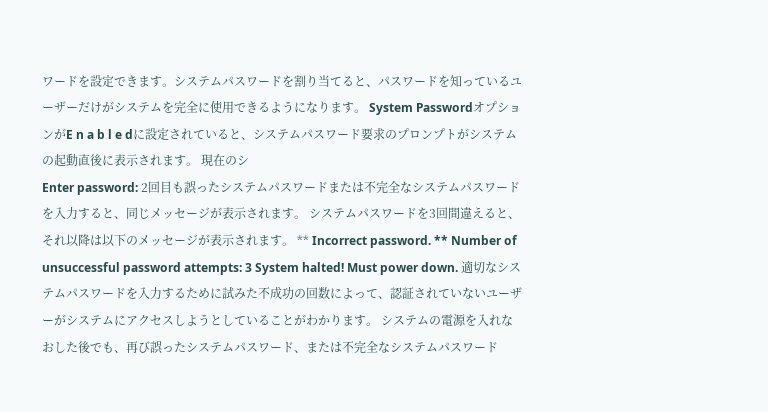ワードを設定できます。システムパスワードを割り当てると、パスワードを知っているユーザーだけがシステムを完全に使用できるようになります。 System PasswordオプションがE n a b l e dに設定されていると、システムパスワード要求のプロンプトがシステムの起動直後に表示されます。 現在のシ
Enter password: 2回目も誤ったシステムパスワードまたは不完全なシステムパスワードを入力すると、同じメッセージが表示されます。 システムパスワードを3回間違えると、それ以降は以下のメッセージが表示されます。 ** Incorrect password. ** Number of unsuccessful password attempts: 3 System halted! Must power down. 適切なシステムパスワードを入力するために試みた不成功の回数によって、認証されていないユーザーがシステムにアクセスしようとしていることがわかります。 システムの電源を入れなおした後でも、再び誤ったシステムパスワード、または不完全なシステムパスワード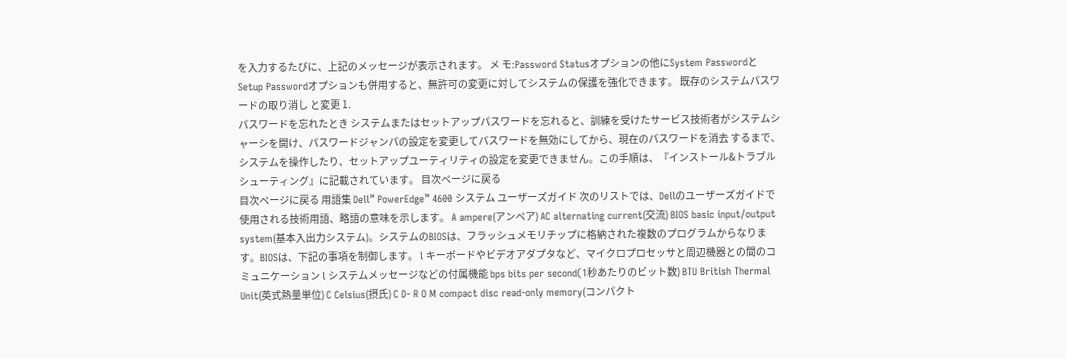を入力するたびに、上記のメッセージが表示されます。 メ モ:Password Statusオプションの他にSystem PasswordとSetup Passwordオプションも併用すると、無許可の変更に対してシステムの保護を強化できます。 既存のシステムパスワードの取り消し と変更 1.
パスワードを忘れたとき システムまたはセットアップパスワードを忘れると、訓練を受けたサービス技術者がシステムシャーシを開け、パスワードジャンパの設定を変更してパスワードを無効にしてから、現在のパスワードを消去 するまで、システムを操作したり、セットアップユーティリティの設定を変更できません。この手順は、『インストール&トラブルシューティング』に記載されています。 目次ページに戻る
目次ページに戻る 用語集 Dell™ PowerEdge™ 4600 システム ユーザーズガイド 次のリストでは、Dellのユーザーズガイドで使用される技術用語、略語の意味を示します。 A ampere(アンペア) AC alternating current(交流) BIOS basic input/output system(基本入出力システム)。システムのBIOSは、フラッシュメモリチップに格納された複数のプログラムからなります。BIOSは、下記の事項を制御します。 l キーボードやビデオアダプタなど、マイクロプロセッサと周辺機器との間のコミュニケーション l システムメッセージなどの付属機能 bps bits per second(1秒あたりのビット数) BTU British Thermal Unit(英式熱量単位) C Celsius(摂氏) C D- R O M compact disc read-only memory(コンパクト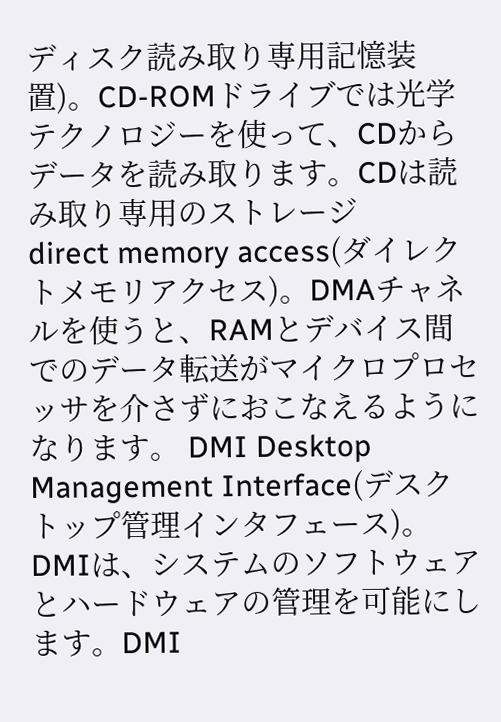ディスク読み取り専用記憶装置)。CD-ROMドライブでは光学テクノロジーを使って、CDからデータを読み取ります。CDは読み取り専用のストレージ
direct memory access(ダイレクトメモリアクセス)。DMAチャネルを使うと、RAMとデバイス間でのデータ転送がマイクロプロセッサを介さずにおこなえるようになります。 DMI Desktop Management Interface(デスクトップ管理インタフェース)。DMIは、システムのソフトウェアとハードウェアの管理を可能にします。DMI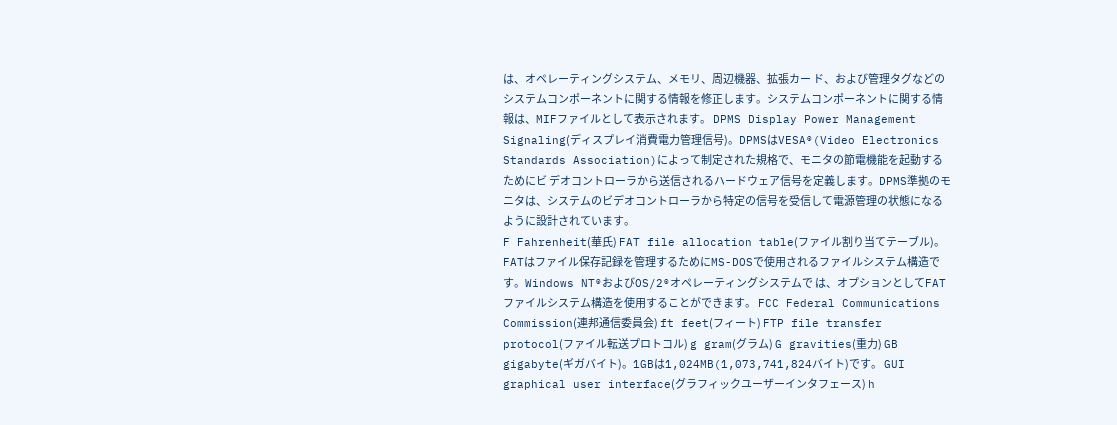は、オペレーティングシステム、メモリ、周辺機器、拡張カー ド、および管理タグなどのシステムコンポーネントに関する情報を修正します。システムコンポーネントに関する情報は、MIFファイルとして表示されます。 DPMS Display Power Management Signaling(ディスプレイ消費電力管理信号)。DPMSはVESA®(Video Electronics Standards Association)によって制定された規格で、モニタの節電機能を起動するためにビ デオコントローラから送信されるハードウェア信号を定義します。DPMS準拠のモニタは、システムのビデオコントローラから特定の信号を受信して電源管理の状態になるように設計されています。
F Fahrenheit(華氏) FAT file allocation table(ファイル割り当てテーブル)。FATはファイル保存記録を管理するためにMS-DOSで使用されるファイルシステム構造です。Windows NT®およびOS/2®オペレーティングシステムで は、オプションとしてFATファイルシステム構造を使用することができます。 FCC Federal Communications Commission(連邦通信委員会) ft feet(フィート) FTP file transfer protocol(ファイル転送プロトコル) g gram(グラム) G gravities(重力) GB gigabyte(ギガバイト)。1GBは1,024MB(1,073,741,824バイト)です。 GUI graphical user interface(グラフィックユーザーインタフェース) h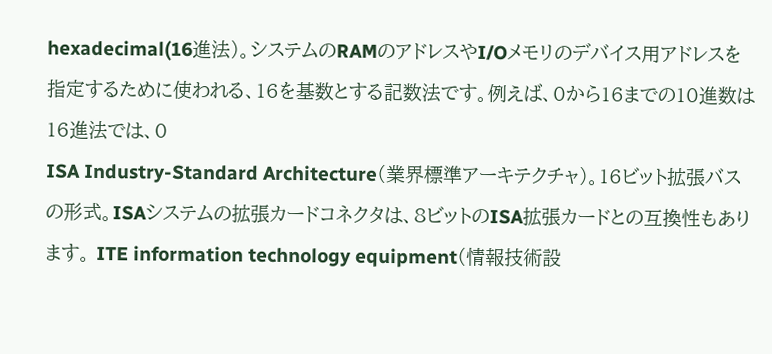hexadecimal(16進法)。システムのRAMのアドレスやI/Oメモリのデバイス用アドレスを指定するために使われる、16を基数とする記数法です。例えば、0から16までの10進数は16進法では、0
ISA Industry-Standard Architecture(業界標準アーキテクチャ)。16ビット拡張バスの形式。ISAシステムの拡張カードコネクタは、8ビットのISA拡張カードとの互換性もあります。 ITE information technology equipment(情報技術設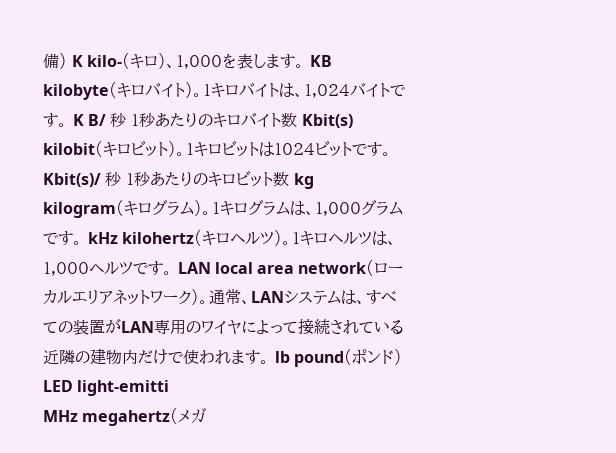備) K kilo-(キロ)、1,000を表します。 KB kilobyte(キロバイト)。1キロバイトは、1,024バイトです。 K B/ 秒 1秒あたりのキロバイト数 Kbit(s) kilobit(キロビット)。1キロビットは1024ビットです。 Kbit(s)/ 秒 1秒あたりのキロビット数 kg kilogram(キログラム)。1キログラムは、1,000グラムです。 kHz kilohertz(キロヘルツ)。1キロヘルツは、1,000ヘルツです。 LAN local area network(ローカルエリアネットワーク)。通常、LANシステムは、すべての装置がLAN専用のワイヤによって接続されている近隣の建物内だけで使われます。 lb pound(ポンド) LED light-emitti
MHz megahertz(メガ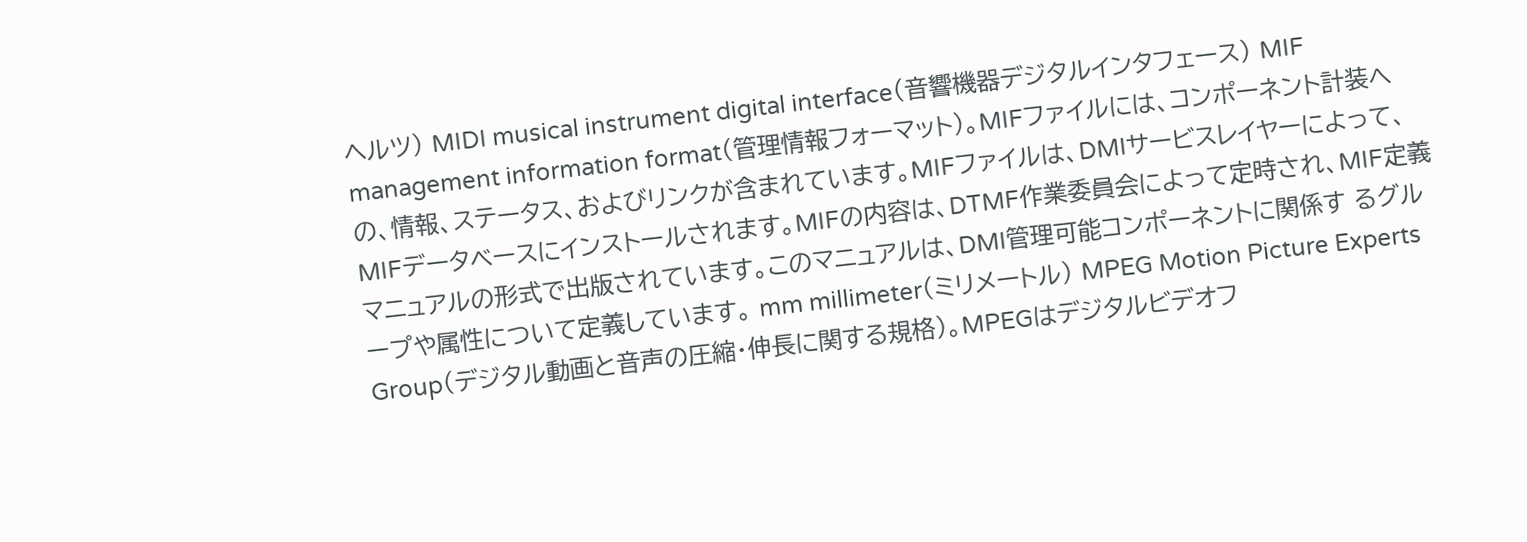ヘルツ) MIDI musical instrument digital interface(音響機器デジタルインタフェース) MIF management information format(管理情報フォーマット)。MIFファイルには、コンポーネント計装への、情報、ステータス、およびリンクが含まれています。MIFファイルは、DMIサービスレイヤーによって、 MIFデータベースにインストールされます。MIFの内容は、DTMF作業委員会によって定時され、MIF定義マニュアルの形式で出版されています。このマニュアルは、DMI管理可能コンポーネントに関係す るグループや属性について定義しています。 mm millimeter(ミリメートル) MPEG Motion Picture Experts Group(デジタル動画と音声の圧縮・伸長に関する規格)。MPEGはデジタルビデオフ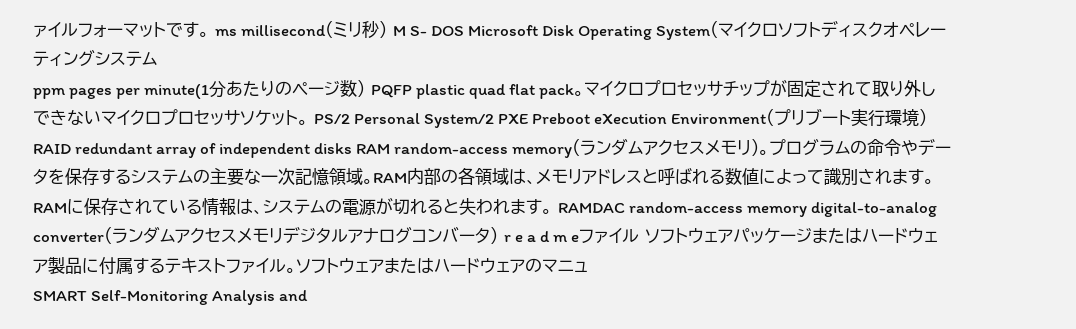ァイルフォーマットです。 ms millisecond(ミリ秒) M S- DOS Microsoft Disk Operating System(マイクロソフトディスクオペレーティングシステム
ppm pages per minute(1分あたりのページ数) PQFP plastic quad flat pack。マイクロプロセッサチップが固定されて取り外しできないマイクロプロセッサソケット。 PS/2 Personal System/2 PXE Preboot eXecution Environment(プリブート実行環境) RAID redundant array of independent disks RAM random-access memory(ランダムアクセスメモリ)。プログラムの命令やデータを保存するシステムの主要な一次記憶領域。RAM内部の各領域は、メモリアドレスと呼ばれる数値によって識別されます。 RAMに保存されている情報は、システムの電源が切れると失われます。 RAMDAC random-access memory digital-to-analog converter(ランダムアクセスメモリデジタルアナログコンバータ) r e a d m eファイル ソフトウェアパッケージまたはハードウェア製品に付属するテキストファイル。ソフトウェアまたはハードウェアのマニュ
SMART Self-Monitoring Analysis and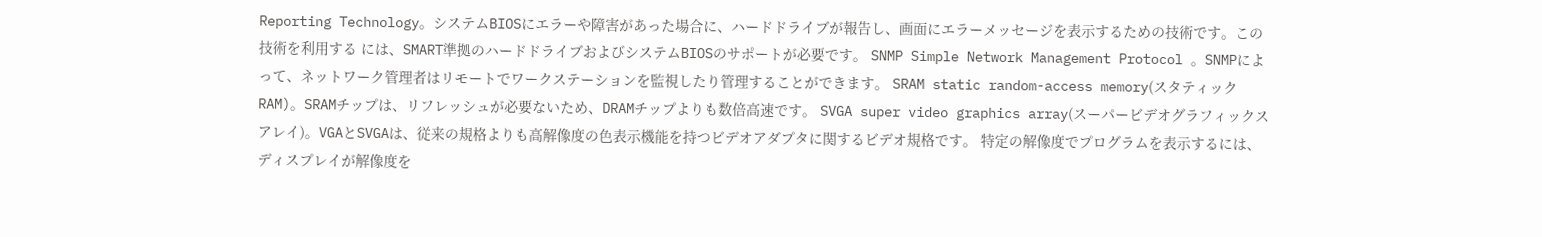Reporting Technology。システムBIOSにエラーや障害があった場合に、ハードドライブが報告し、画面にエラーメッセージを表示するための技術です。この技術を利用する には、SMART準拠のハードドライブおよびシステムBIOSのサポートが必要です。 SNMP Simple Network Management Protocol 。SNMPによって、ネットワーク管理者はリモートでワークステーションを監視したり管理することができます。 SRAM static random-access memory(スタティックRAM)。SRAMチップは、リフレッシュが必要ないため、DRAMチップよりも数倍高速です。 SVGA super video graphics array(スーパービデオグラフィックスアレイ)。VGAとSVGAは、従来の規格よりも高解像度の色表示機能を持つビデオアダプタに関するビデオ規格です。 特定の解像度でプログラムを表示するには、ディスプレイが解像度を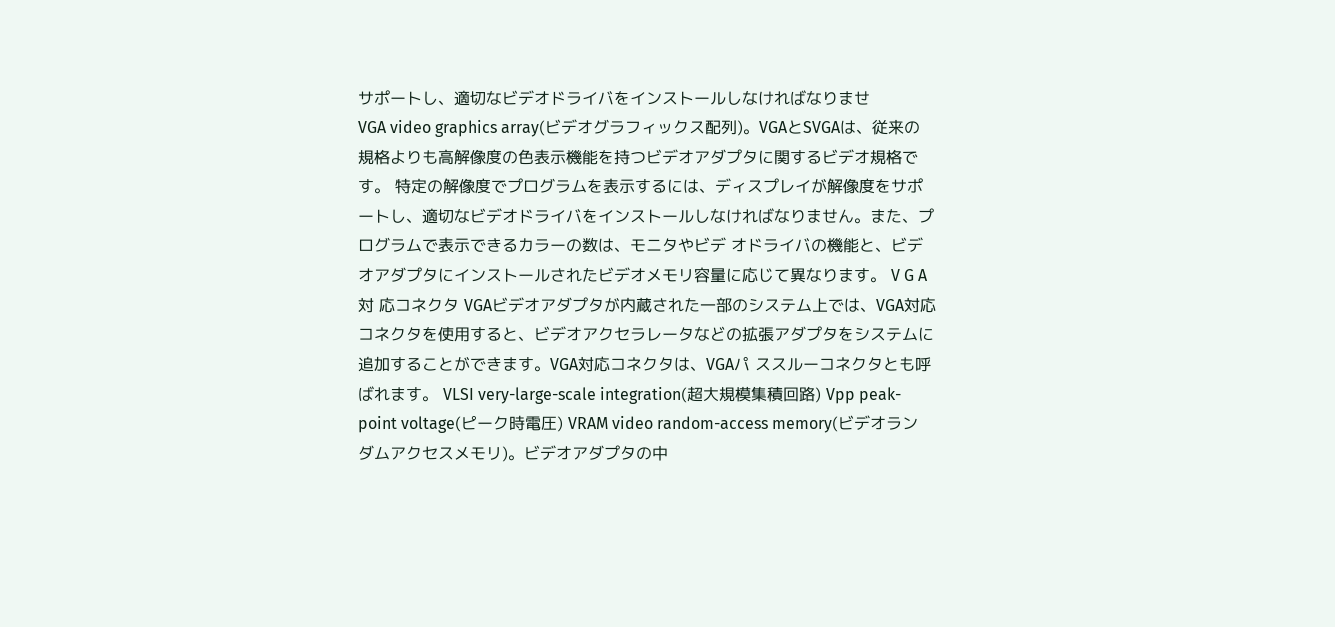サポートし、適切なビデオドライバをインストールしなければなりませ
VGA video graphics array(ビデオグラフィックス配列)。VGAとSVGAは、従来の規格よりも高解像度の色表示機能を持つビデオアダプタに関するビデオ規格です。 特定の解像度でプログラムを表示するには、ディスプレイが解像度をサポートし、適切なビデオドライバをインストールしなければなりません。また、プログラムで表示できるカラーの数は、モニタやビデ オドライバの機能と、ビデオアダプタにインストールされたビデオメモリ容量に応じて異なります。 V G A対 応コネクタ VGAビデオアダプタが内蔵された一部のシステム上では、VGA対応コネクタを使用すると、ビデオアクセラレータなどの拡張アダプタをシステムに追加することができます。VGA対応コネクタは、VGAパ ススルーコネクタとも呼ばれます。 VLSI very-large-scale integration(超大規模集積回路) Vpp peak-point voltage(ピーク時電圧) VRAM video random-access memory(ビデオランダムアクセスメモリ)。ビデオアダプタの中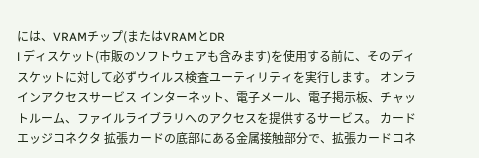には、VRAMチップ(またはVRAMとDR
l ディスケット(市販のソフトウェアも含みます)を使用する前に、そのディスケットに対して必ずウイルス検査ユーティリティを実行します。 オンラインアクセスサービス インターネット、電子メール、電子掲示板、チャットルーム、ファイルライブラリへのアクセスを提供するサービス。 カードエッジコネクタ 拡張カードの底部にある金属接触部分で、拡張カードコネ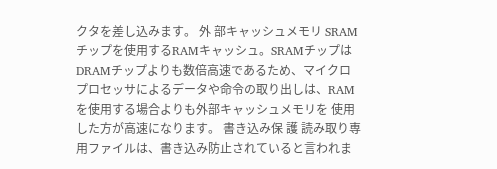クタを差し込みます。 外 部キャッシュメモリ SRAMチップを使用するRAMキャッシュ。SRAMチップはDRAMチップよりも数倍高速であるため、マイクロプロセッサによるデータや命令の取り出しは、RAMを使用する場合よりも外部キャッシュメモリを 使用した方が高速になります。 書き込み保 護 読み取り専用ファイルは、書き込み防止されていると言われま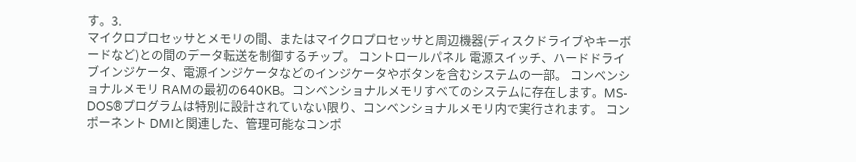す。3.
マイクロプロセッサとメモリの間、またはマイクロプロセッサと周辺機器(ディスクドライブやキーボードなど)との間のデータ転送を制御するチップ。 コントロールパネル 電源スイッチ、ハードドライブインジケータ、電源インジケータなどのインジケータやボタンを含むシステムの一部。 コンベンショナルメモリ RAMの最初の640KB。コンベンショナルメモリすべてのシステムに存在します。MS-DOS®プログラムは特別に設計されていない限り、コンベンショナルメモリ内で実行されます。 コンポーネント DMIと関連した、管理可能なコンポ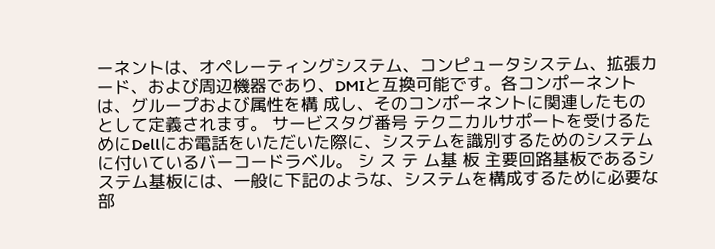ーネントは、オペレーティングシステム、コンピュータシステム、拡張カード、および周辺機器であり、DMIと互換可能です。各コンポーネントは、グループおよび属性を構 成し、そのコンポーネントに関連したものとして定義されます。 サービスタグ番号 テクニカルサポートを受けるためにDellにお電話をいただいた際に、システムを識別するためのシステムに付いているバーコードラベル。 シ ス テ ム基 板 主要回路基板であるシステム基板には、一般に下記のような、システムを構成するために必要な部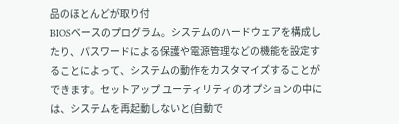品のほとんどが取り付
BIOSベースのプログラム。システムのハードウェアを構成したり、パスワードによる保護や電源管理などの機能を設定することによって、システムの動作をカスタマイズすることができます。セットアップ ユーティリティのオプションの中には、システムを再起動しないと(自動で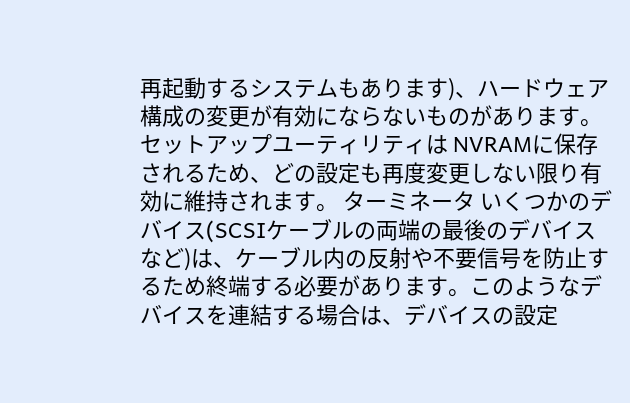再起動するシステムもあります)、ハードウェア構成の変更が有効にならないものがあります。セットアップユーティリティは NVRAMに保存されるため、どの設定も再度変更しない限り有効に維持されます。 ターミネータ いくつかのデバイス(SCSIケーブルの両端の最後のデバイスなど)は、ケーブル内の反射や不要信号を防止するため終端する必要があります。このようなデバイスを連結する場合は、デバイスの設定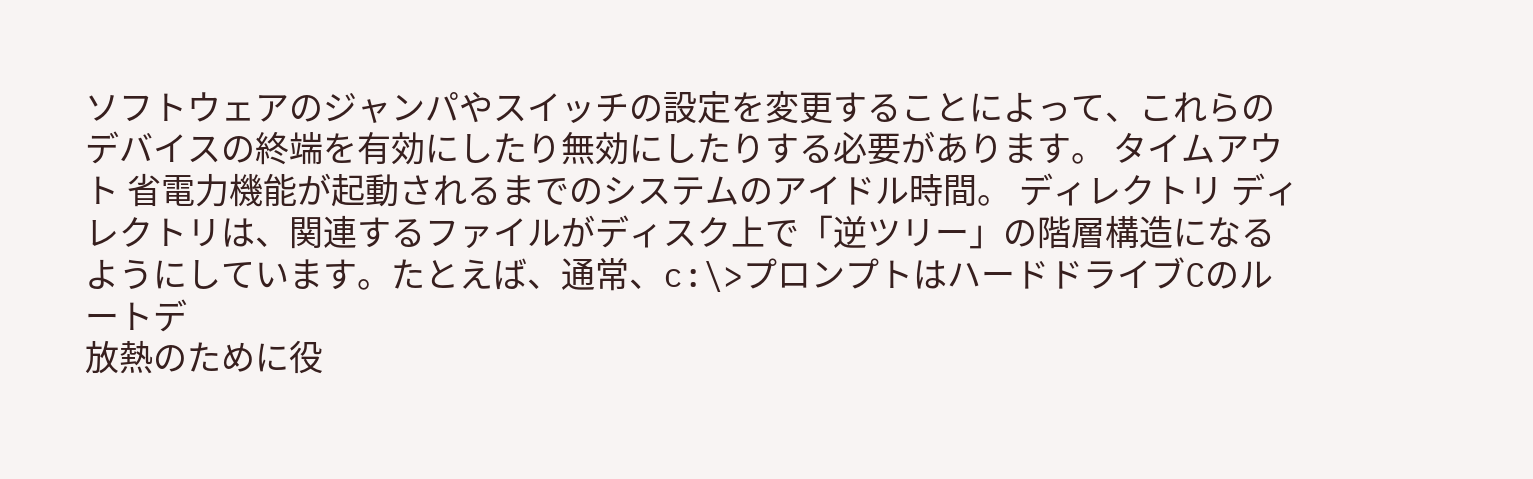ソフトウェアのジャンパやスイッチの設定を変更することによって、これらのデバイスの終端を有効にしたり無効にしたりする必要があります。 タイムアウト 省電力機能が起動されるまでのシステムのアイドル時間。 ディレクトリ ディレクトリは、関連するファイルがディスク上で「逆ツリー」の階層構造になるようにしています。たとえば、通常、c:\>プロンプトはハードドライブCのルートデ
放熱のために役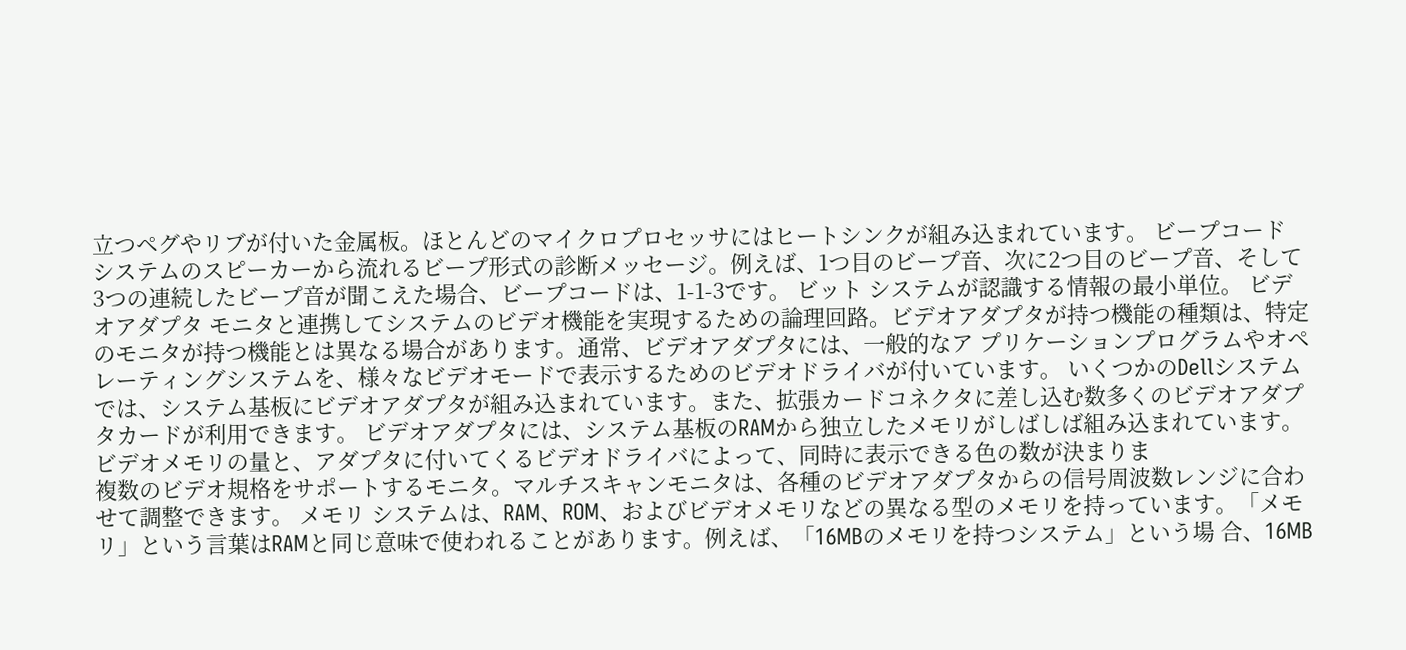立つペグやリブが付いた金属板。ほとんどのマイクロプロセッサにはヒートシンクが組み込まれています。 ビープコード システムのスピーカーから流れるビープ形式の診断メッセージ。例えば、1つ目のビープ音、次に2つ目のビープ音、そして3つの連続したビープ音が聞こえた場合、ビープコードは、1-1-3です。 ビット システムが認識する情報の最小単位。 ビデオアダプタ モニタと連携してシステムのビデオ機能を実現するための論理回路。ビデオアダプタが持つ機能の種類は、特定のモニタが持つ機能とは異なる場合があります。通常、ビデオアダプタには、一般的なア プリケーションプログラムやオペレーティングシステムを、様々なビデオモードで表示するためのビデオドライバが付いています。 いくつかのDellシステムでは、システム基板にビデオアダプタが組み込まれています。また、拡張カードコネクタに差し込む数多くのビデオアダプタカードが利用できます。 ビデオアダプタには、システム基板のRAMから独立したメモリがしばしば組み込まれています。ビデオメモリの量と、アダプタに付いてくるビデオドライバによって、同時に表示できる色の数が決まりま
複数のビデオ規格をサポートするモニタ。マルチスキャンモニタは、各種のビデオアダプタからの信号周波数レンジに合わせて調整できます。 メモリ システムは、RAM、ROM、およびビデオメモリなどの異なる型のメモリを持っています。「メモリ」という言葉はRAMと同じ意味で使われることがあります。例えば、「16MBのメモリを持つシステム」という場 合、16MB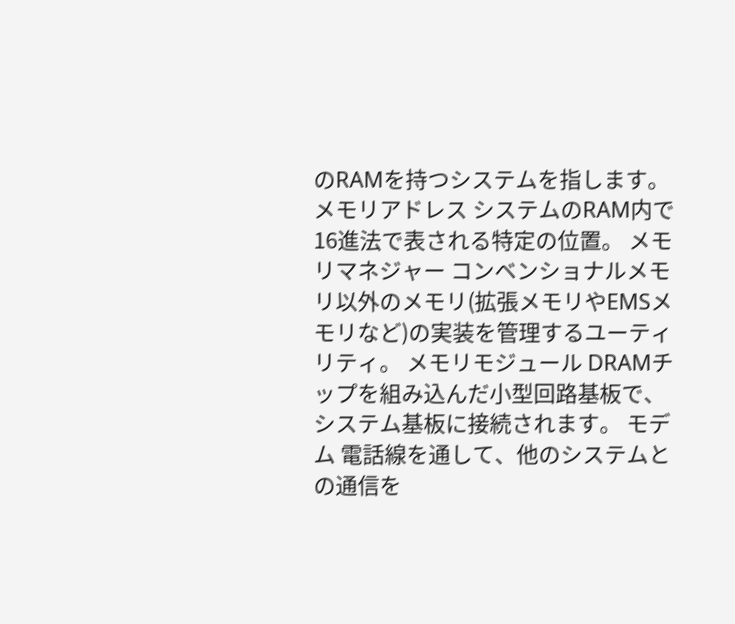のRAMを持つシステムを指します。 メモリアドレス システムのRAM内で16進法で表される特定の位置。 メモリマネジャー コンベンショナルメモリ以外のメモリ(拡張メモリやEMSメモリなど)の実装を管理するユーティリティ。 メモリモジュール DRAMチップを組み込んだ小型回路基板で、システム基板に接続されます。 モデム 電話線を通して、他のシステムとの通信を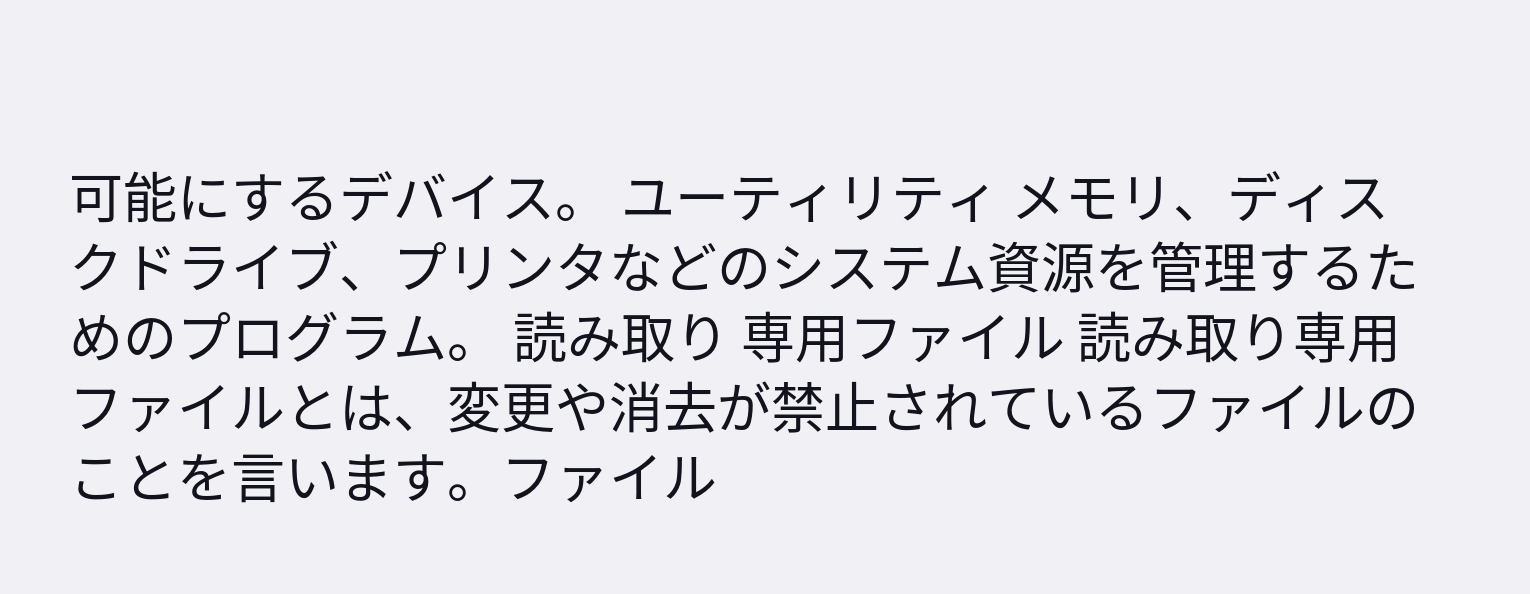可能にするデバイス。 ユーティリティ メモリ、ディスクドライブ、プリンタなどのシステム資源を管理するためのプログラム。 読み取り 専用ファイル 読み取り専用ファイルとは、変更や消去が禁止されているファイルのことを言います。ファイル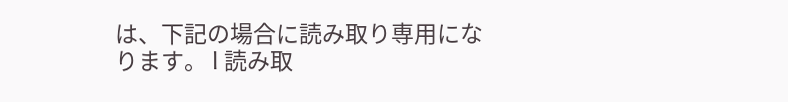は、下記の場合に読み取り専用になります。 l 読み取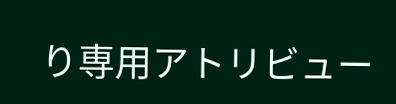り専用アトリビュー